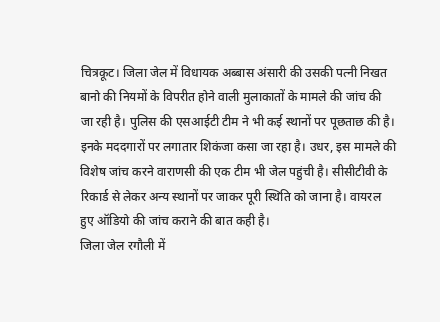चित्रकूट। जिला जेल में विधायक अब्बास अंसारी की उसकी पत्नी निखत बानो की नियमों के विपरीत होने वाली मुलाकातों के मामले की जांच की जा रही है। पुलिस की एसआईटी टीम ने भी कई स्थानों पर पूछताछ की है। इनके मददगारों पर लगातार शिकंजा कसा जा रहा है। उधर, इस मामले की विशेष जांच करने वाराणसी की एक टीम भी जेल पहुंची है। सीसीटीवी के रिकार्ड से लेकर अन्य स्थानों पर जाकर पूरी स्थिति को जाना है। वायरल हुए ऑडियो की जांच कराने की बात कही है।
जिला जेल रगौली में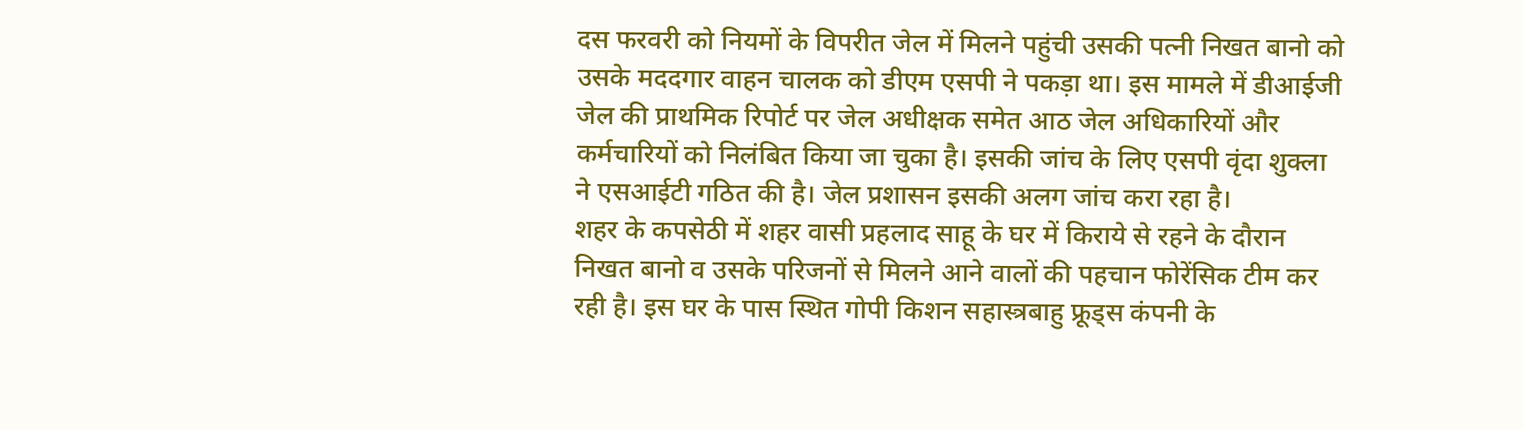दस फरवरी को नियमों के विपरीत जेल में मिलने पहुंची उसकी पत्नी निखत बानो को उसके मददगार वाहन चालक को डीएम एसपी ने पकड़ा था। इस मामले में डीआईजी जेल की प्राथमिक रिपोर्ट पर जेल अधीक्षक समेत आठ जेल अधिकारियों और कर्मचारियों को निलंबित किया जा चुका है। इसकी जांच के लिए एसपी वृंदा शुक्ला ने एसआईटी गठित की है। जेल प्रशासन इसकी अलग जांच करा रहा है।
शहर के कपसेठी में शहर वासी प्रहलाद साहू के घर में किराये से रहने के दौरान निखत बानो व उसके परिजनों से मिलने आने वालों की पहचान फोरेंसिक टीम कर रही है। इस घर के पास स्थित गोपी किशन सहास्त्रबाहु फ्रूड्स कंपनी के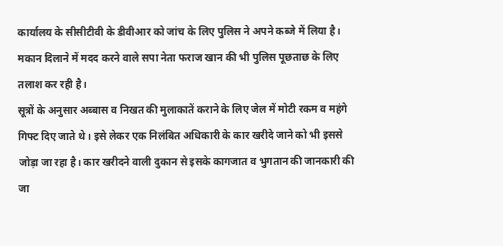कार्यालय के सीसीटीवी के डीवीआर को जांच के लिए पुलिस ने अपने कब्जे में लिया है। मकान दिलाने में मदद करने वाले सपा नेता फराज खान की भी पुलिस पूछताछ के लिए तलाश कर रही है।
सूत्रों के अनुसार अब्बास व निखत की मुलाकातें कराने के लिए जेल में मोटी रकम व महंगे गिफ्ट दिए जाते थे। इसे लेकर एक निलंबित अधिकारी के कार खरीदे जाने को भी इससे जोड़ा जा रहा है। कार खरीदने वाली दुकान से इसके कागजात व भुगतान की जानकारी की जा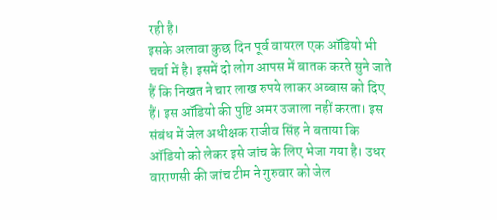रही है।
इसके अलावा कुछ दिन पूर्व वायरल एक ऑडियो भी चर्चा में है। इसमें दो लोग आपस में बातक करते सुने जाते हैं कि निखत ने चार लाख रुपये लाकर अब्बास को दिए हैं। इस ऑडियो की पुष्टि अमर उजाला नहीं करता। इस संबंध में जेल अधीक्षक राजीव सिंह ने बताया कि ऑडियो को लेकर इसे जांच के लिए भेजा गया है। उधर वाराणसी की जांच टीम ने गुरुवार को जेल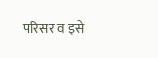परिसर व इसे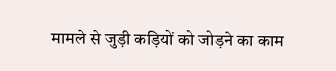मामले से जुड़ी कड़ियों को जोड़ने का काम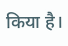किया है।